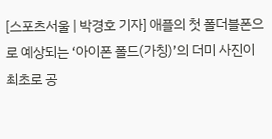[스포츠서울 | 박경호 기자] 애플의 첫 폴더블폰으로 예상되는 ‘아이폰 폴드(가칭)’의 더미 사진이 최초로 공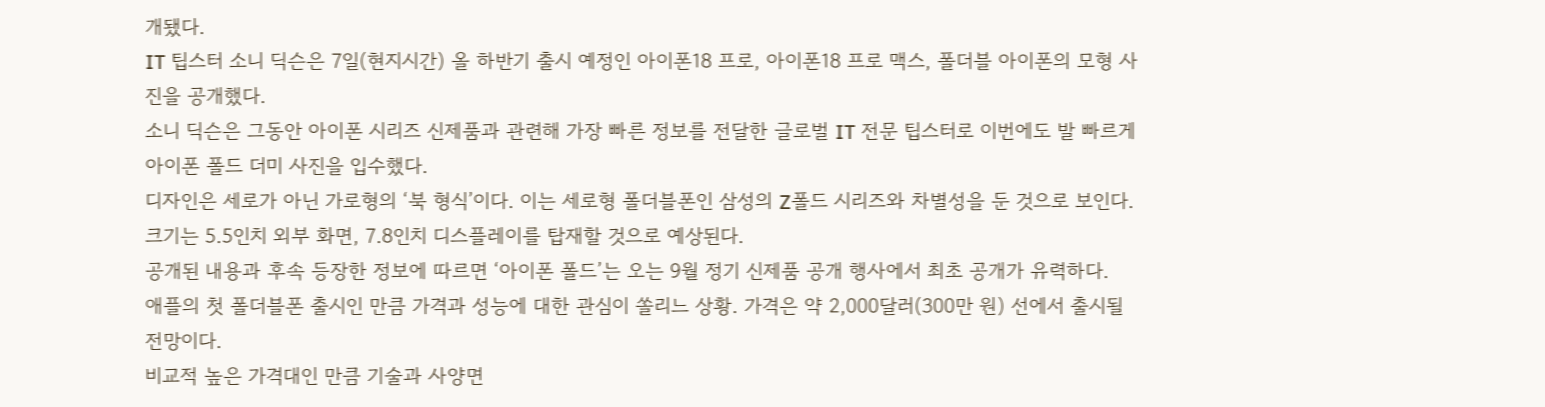개됐다.
IT 팁스터 소니 딕슨은 7일(현지시간) 올 하반기 출시 예정인 아이폰18 프로, 아이폰18 프로 맥스, 폴더블 아이폰의 모형 사진을 공개했다.
소니 딕슨은 그동안 아이폰 시리즈 신제품과 관련해 가장 빠른 정보를 전달한 글로벌 IT 전문 팁스터로 이번에도 발 빠르게 아이폰 폴드 더미 사진을 입수했다.
디자인은 세로가 아닌 가로형의 ‘북 형식’이다. 이는 세로형 폴더블폰인 삼성의 Z폴드 시리즈와 차별성을 둔 것으로 보인다. 크기는 5.5인치 외부 화면, 7.8인치 디스플레이를 탑재할 것으로 예상된다.
공개된 내용과 후속 등장한 정보에 따르면 ‘아이폰 폴드’는 오는 9월 정기 신제품 공개 행사에서 최초 공개가 유력하다.
애플의 첫 폴더블폰 출시인 만큼 가격과 성능에 대한 관심이 쏠리느 상황. 가격은 약 2,000달러(300만 원) 선에서 출시될 전망이다.
비교적 높은 가격대인 만큼 기술과 사양면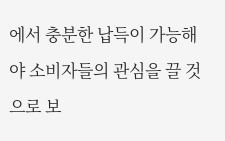에서 충분한 납득이 가능해야 소비자들의 관심을 끌 것으로 보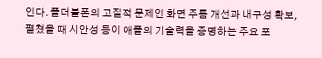인다. 폴더블폰의 고질적 문제인 화면 주름 개선과 내구성 확보, 펼쳤을 때 시안성 등이 애플의 기술력을 증명하는 주요 포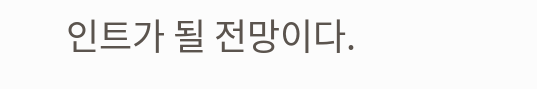인트가 될 전망이다.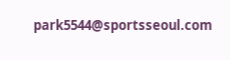park5544@sportsseoul.com